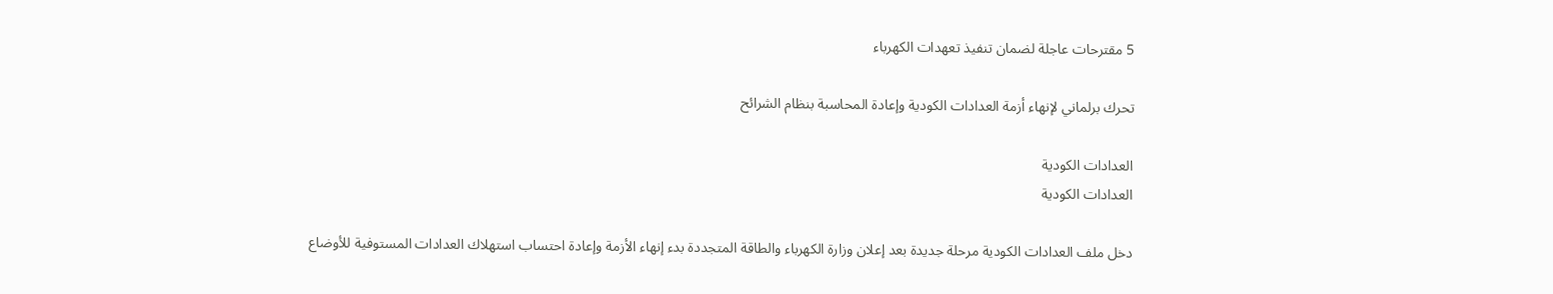5 مقترحات عاجلة لضمان تنفيذ تعهدات الكهرباء

تحرك برلماني لإنهاء أزمة العدادات الكودية وإعادة المحاسبة بنظام الشرائح

العدادات الكودية
العدادات الكودية

دخل ملف العدادات الكودية مرحلة جديدة بعد إعلان وزارة الكهرباء والطاقة المتجددة بدء إنهاء الأزمة وإعادة احتساب استهلاك العدادات المستوفية للأوضاع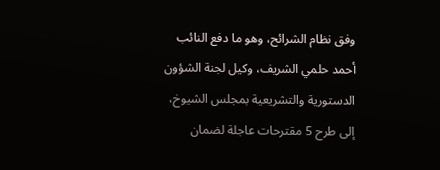وفق نظام الشرائح، وهو ما دفع النائب أحمد حلمي الشريف، وكيل لجنة الشؤون الدستورية والتشريعية بمجلس الشيوخ، إلى طرح 5 مقترحات عاجلة لضمان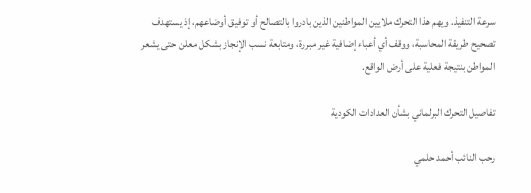سرعة التنفيذ. ويهم هذا التحرك ملايين المواطنين الذين بادروا بالتصالح أو توفيق أوضاعهم، إذ يستهدف تصحيح طريقة المحاسبة، ووقف أي أعباء إضافية غير مبررة، ومتابعة نسب الإنجاز بشكل معلن حتى يشعر المواطن بنتيجة فعلية على أرض الواقع.

تفاصيل التحرك البرلماني بشأن العدادات الكودية

رحب النائب أحمد حلمي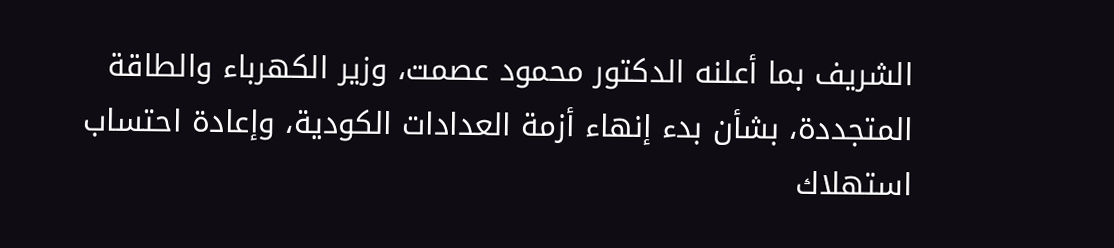الشريف بما أعلنه الدكتور محمود عصمت، وزير الكهرباء والطاقة المتجددة، بشأن بدء إنهاء أزمة العدادات الكودية، وإعادة احتساب استهلاك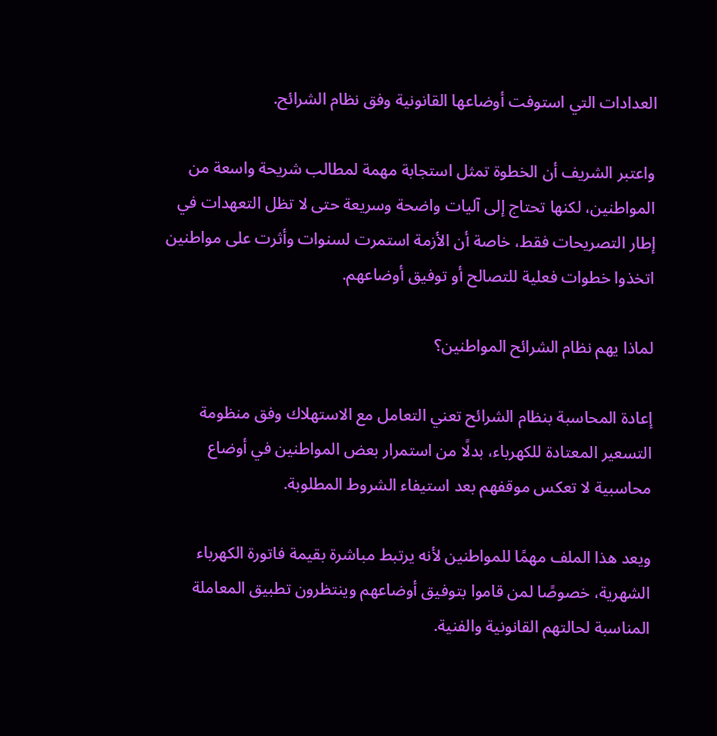العدادات التي استوفت أوضاعها القانونية وفق نظام الشرائح.

واعتبر الشريف أن الخطوة تمثل استجابة مهمة لمطالب شريحة واسعة من المواطنين، لكنها تحتاج إلى آليات واضحة وسريعة حتى لا تظل التعهدات في إطار التصريحات فقط، خاصة أن الأزمة استمرت لسنوات وأثرت على مواطنين اتخذوا خطوات فعلية للتصالح أو توفيق أوضاعهم.

لماذا يهم نظام الشرائح المواطنين؟

إعادة المحاسبة بنظام الشرائح تعني التعامل مع الاستهلاك وفق منظومة التسعير المعتادة للكهرباء، بدلًا من استمرار بعض المواطنين في أوضاع محاسبية لا تعكس موقفهم بعد استيفاء الشروط المطلوبة.

ويعد هذا الملف مهمًا للمواطنين لأنه يرتبط مباشرة بقيمة فاتورة الكهرباء الشهرية، خصوصًا لمن قاموا بتوفيق أوضاعهم وينتظرون تطبيق المعاملة المناسبة لحالتهم القانونية والفنية.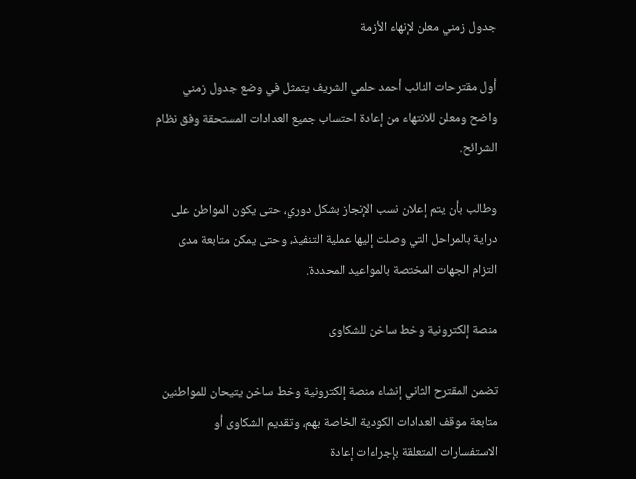جدول زمني معلن لإنهاء الأزمة

أول مقترحات النائب أحمد حلمي الشريف يتمثل في وضع جدول زمني واضح ومعلن للانتهاء من إعادة احتساب جميع العدادات المستحقة وفق نظام الشرائح.

وطالب بأن يتم إعلان نسب الإنجاز بشكل دوري، حتى يكون المواطن على دراية بالمراحل التي وصلت إليها عملية التنفيذ، وحتى يمكن متابعة مدى التزام الجهات المختصة بالمواعيد المحددة.

منصة إلكترونية وخط ساخن للشكاوى

تضمن المقترح الثاني إنشاء منصة إلكترونية وخط ساخن يتيحان للمواطنين متابعة موقف العدادات الكودية الخاصة بهم، وتقديم الشكاوى أو الاستفسارات المتعلقة بإجراءات إعادة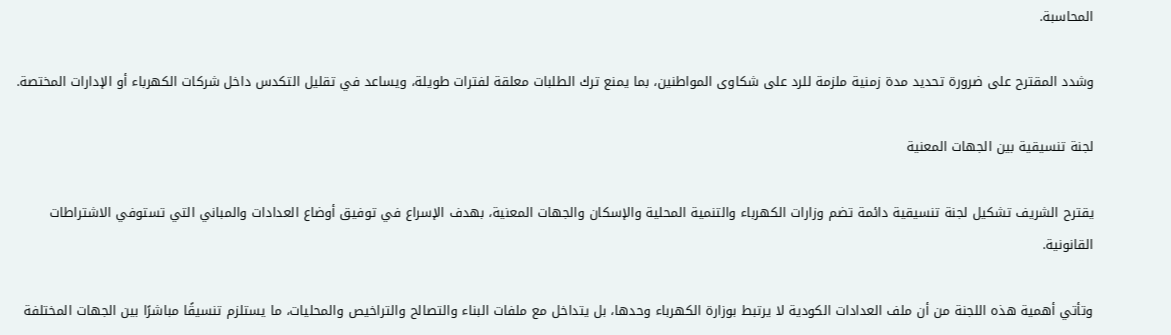المحاسبة.

وشدد المقترح على ضرورة تحديد مدة زمنية ملزمة للرد على شكاوى المواطنين، بما يمنع ترك الطلبات معلقة لفترات طويلة، ويساعد في تقليل التكدس داخل شركات الكهرباء أو الإدارات المختصة.

لجنة تنسيقية بين الجهات المعنية

يقترح الشريف تشكيل لجنة تنسيقية دائمة تضم وزارات الكهرباء والتنمية المحلية والإسكان والجهات المعنية، بهدف الإسراع في توفيق أوضاع العدادات والمباني التي تستوفي الاشتراطات القانونية.

وتأتي أهمية هذه اللجنة من أن ملف العدادات الكودية لا يرتبط بوزارة الكهرباء وحدها، بل يتداخل مع ملفات البناء والتصالح والتراخيص والمحليات، ما يستلزم تنسيقًا مباشرًا بين الجهات المختلفة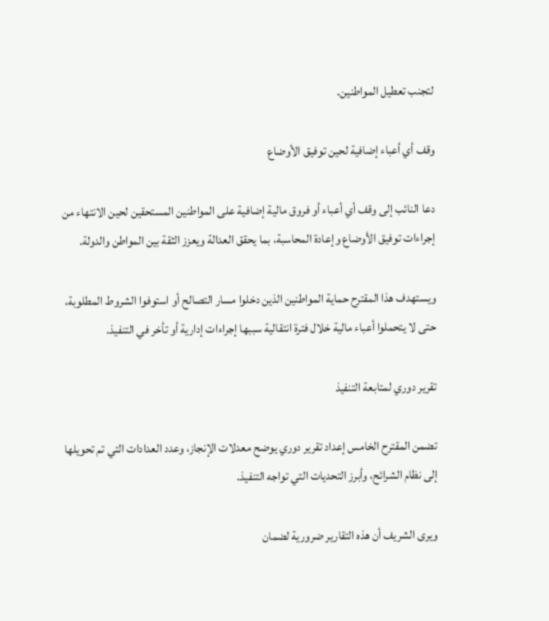لتجنب تعطيل المواطنين.

وقف أي أعباء إضافية لحين توفيق الأوضاع

دعا النائب إلى وقف أي أعباء أو فروق مالية إضافية على المواطنين المستحقين لحين الانتهاء من إجراءات توفيق الأوضاع وإعادة المحاسبة، بما يحقق العدالة ويعزز الثقة بين المواطن والدولة.

ويستهدف هذا المقترح حماية المواطنين الذين دخلوا مسار التصالح أو استوفوا الشروط المطلوبة، حتى لا يتحملوا أعباء مالية خلال فترة انتقالية سببها إجراءات إدارية أو تأخر في التنفيذ.

تقرير دوري لمتابعة التنفيذ

تضمن المقترح الخامس إعداد تقرير دوري يوضح معدلات الإنجاز، وعدد العدادات التي تم تحويلها إلى نظام الشرائح، وأبرز التحديات التي تواجه التنفيذ.

ويرى الشريف أن هذه التقارير ضرورية لضمان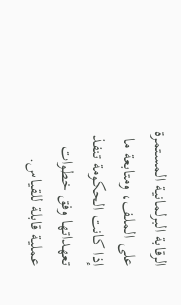الرقابة البرلمانية المستمرة على الملف، ومتابعة ما إذا كانت الحكومة تنفذ تعهداتها وفق خطوات عملية قابلة للقياس.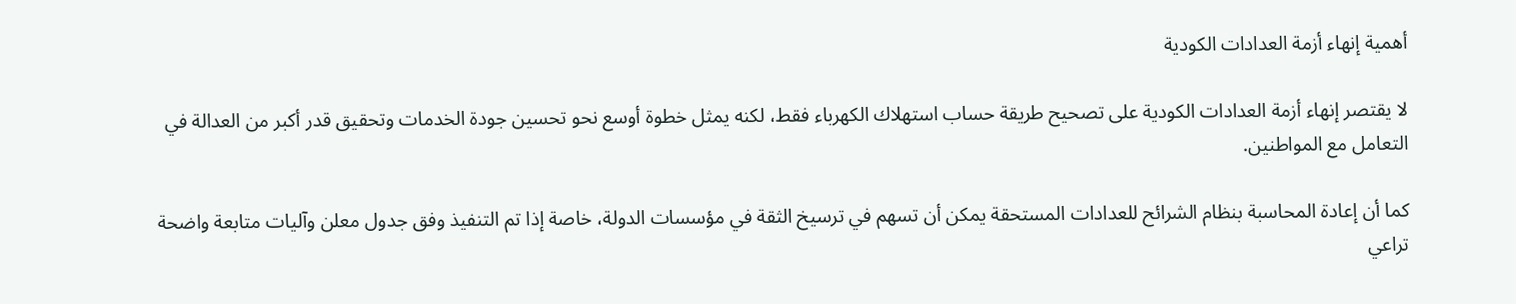أهمية إنهاء أزمة العدادات الكودية

لا يقتصر إنهاء أزمة العدادات الكودية على تصحيح طريقة حساب استهلاك الكهرباء فقط، لكنه يمثل خطوة أوسع نحو تحسين جودة الخدمات وتحقيق قدر أكبر من العدالة في التعامل مع المواطنين.

كما أن إعادة المحاسبة بنظام الشرائح للعدادات المستحقة يمكن أن تسهم في ترسيخ الثقة في مؤسسات الدولة، خاصة إذا تم التنفيذ وفق جدول معلن وآليات متابعة واضحة تراعي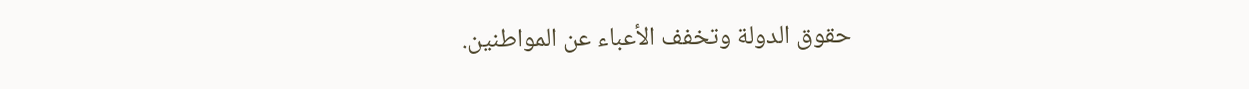حقوق الدولة وتخفف الأعباء عن المواطنين.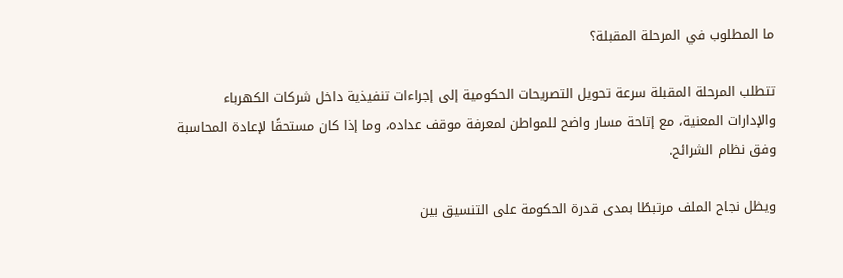ما المطلوب في المرحلة المقبلة؟

تتطلب المرحلة المقبلة سرعة تحويل التصريحات الحكومية إلى إجراءات تنفيذية داخل شركات الكهرباء والإدارات المعنية، مع إتاحة مسار واضح للمواطن لمعرفة موقف عداده، وما إذا كان مستحقًا لإعادة المحاسبة وفق نظام الشرائح.

ويظل نجاح الملف مرتبطًا بمدى قدرة الحكومة على التنسيق بين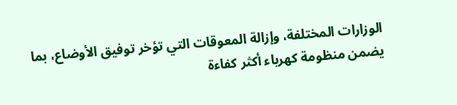الوزارات المختلفة، وإزالة المعوقات التي تؤخر توفيق الأوضاع، بما يضمن منظومة كهرباء أكثر كفاءة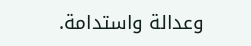وعدالة واستدامة.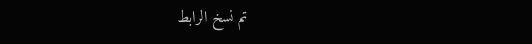تم نسخ الرابط